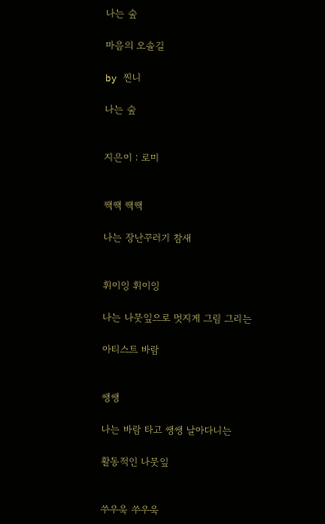나는 숲

마음의 오솔길

by 찐니

나는 숲


지은이 : 로미


짹짹 짹짹

나는 장난꾸러기 참새


휘이잉 휘이잉

나는 나뭇잎으로 멋지게 그림 그리는

아티스트 바람


쌩쌩

나는 바람 타고 쌩쌩 날아다니는

활동적인 나뭇잎


쑤우욱 쑤우욱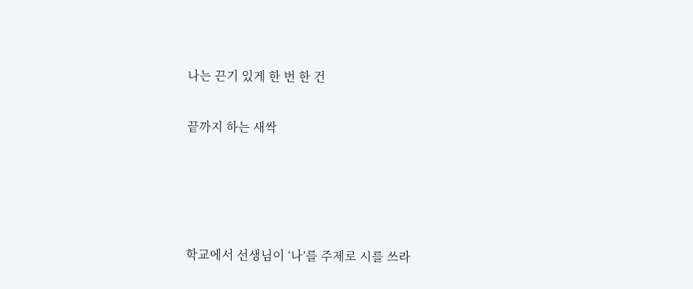나는 끈기 있게 한 번 한 건

끝까지 하는 새싹




학교에서 선생님이 ‘나’를 주제로 시를 쓰라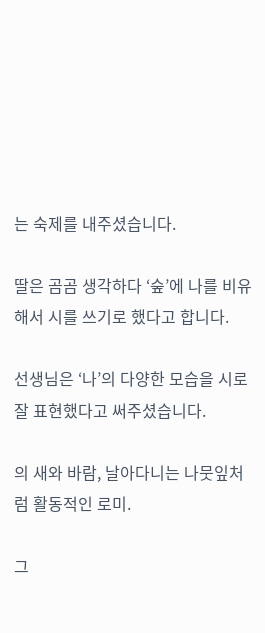는 숙제를 내주셨습니다.

딸은 곰곰 생각하다 ‘숲’에 나를 비유해서 시를 쓰기로 했다고 합니다.

선생님은 ‘나’의 다양한 모습을 시로 잘 표현했다고 써주셨습니다.

의 새와 바람, 날아다니는 나뭇잎처럼 활동적인 로미.

그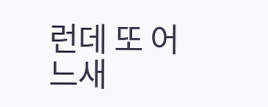런데 또 어느새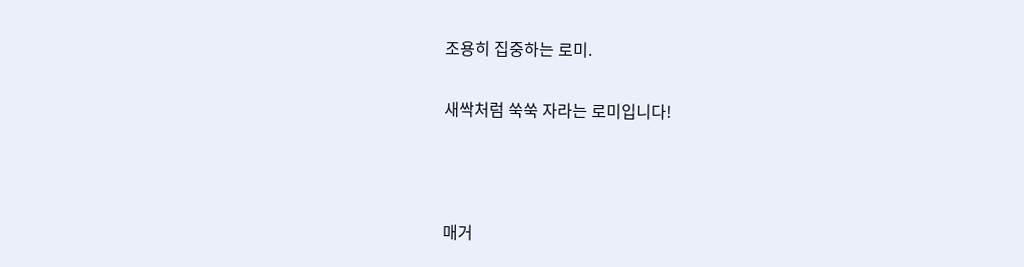조용히 집중하는 로미.

새싹처럼 쑥쑥 자라는 로미입니다!



매거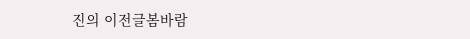진의 이전글봄바람